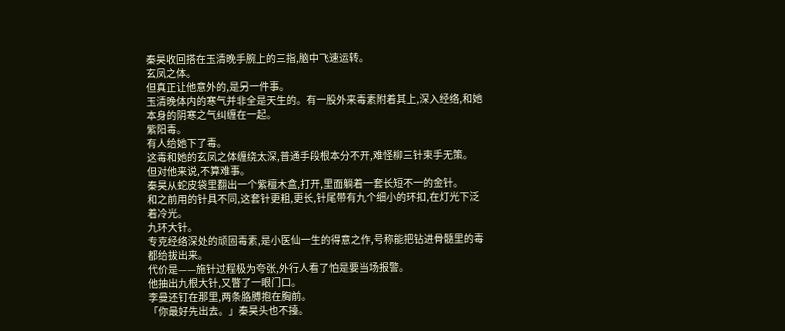秦昊收回搭在玉清晚手腕上的三指,脑中飞速运转。
玄凤之体。
但真正让他意外的,是另一件事。
玉清晚体内的寒气并非全是天生的。有一股外来毒素附着其上,深入经络,和她本身的阴寒之气纠缠在一起。
紫阳毒。
有人给她下了毒。
这毒和她的玄凤之体缠绕太深,普通手段根本分不开,难怪柳三针束手无策。
但对他来说,不算难事。
秦昊从蛇皮袋里翻出一个紫檀木盒,打开,里面躺着一套长短不一的金针。
和之前用的针具不同,这套针更粗,更长,针尾带有九个细小的环扣,在灯光下泛着冷光。
九环大针。
专克经络深处的顽固毒素,是小医仙一生的得意之作,号称能把钻进骨髓里的毒都给拔出来。
代价是——施针过程极为夸张,外行人看了怕是要当场报警。
他抽出九根大针,又瞥了一眼门口。
李曼还钉在那里,两条胳膊抱在胸前。
「你最好先出去。」秦昊头也不擡。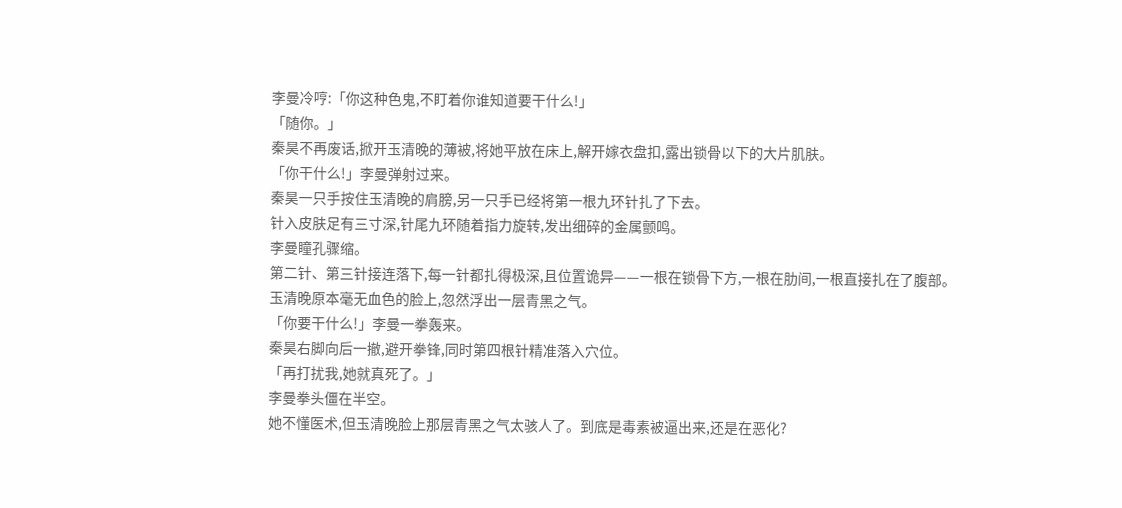李曼冷哼:「你这种色鬼,不盯着你谁知道要干什么!」
「随你。」
秦昊不再废话,掀开玉清晚的薄被,将她平放在床上,解开嫁衣盘扣,露出锁骨以下的大片肌肤。
「你干什么!」李曼弹射过来。
秦昊一只手按住玉清晚的肩膀,另一只手已经将第一根九环针扎了下去。
针入皮肤足有三寸深,针尾九环随着指力旋转,发出细碎的金属颤鸣。
李曼瞳孔骤缩。
第二针、第三针接连落下,每一针都扎得极深,且位置诡异——一根在锁骨下方,一根在肋间,一根直接扎在了腹部。
玉清晚原本毫无血色的脸上,忽然浮出一层青黑之气。
「你要干什么!」李曼一拳轰来。
秦昊右脚向后一撤,避开拳锋,同时第四根针精准落入穴位。
「再打扰我,她就真死了。」
李曼拳头僵在半空。
她不懂医术,但玉清晚脸上那层青黑之气太骇人了。到底是毒素被逼出来,还是在恶化?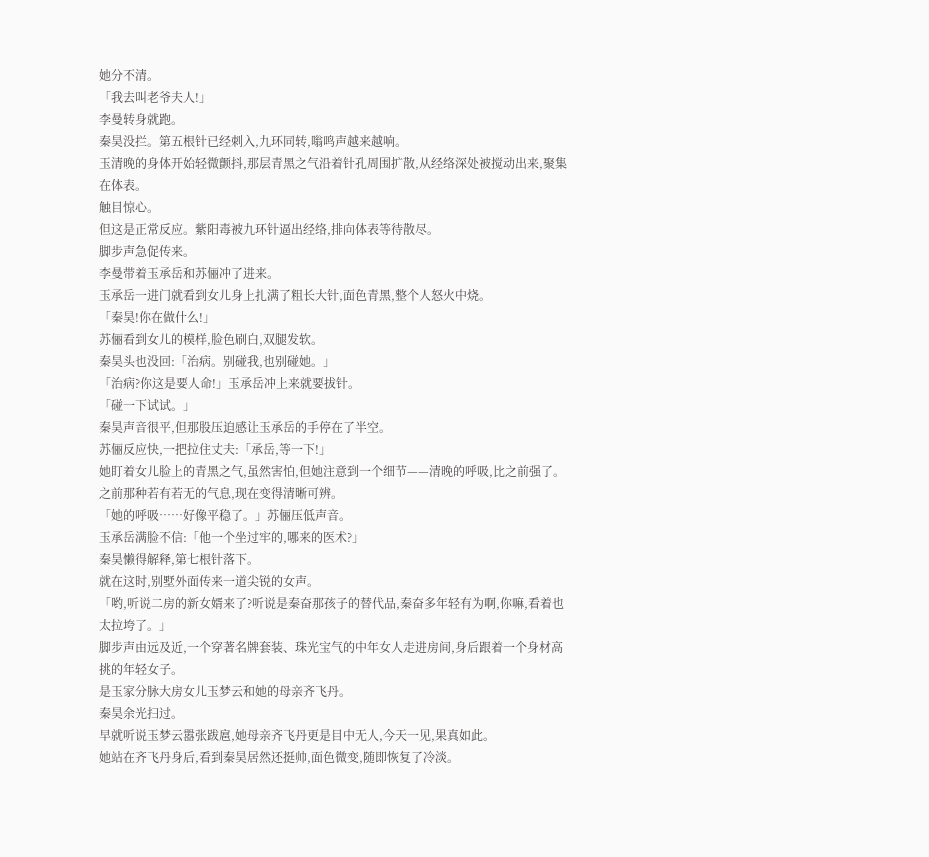她分不清。
「我去叫老爷夫人!」
李曼转身就跑。
秦昊没拦。第五根针已经刺入,九环同转,嗡鸣声越来越响。
玉清晚的身体开始轻微颤抖,那层青黑之气沿着针孔周围扩散,从经络深处被搅动出来,聚集在体表。
触目惊心。
但这是正常反应。紫阳毒被九环针逼出经络,排向体表等待散尽。
脚步声急促传来。
李曼带着玉承岳和苏俪冲了进来。
玉承岳一进门就看到女儿身上扎满了粗长大针,面色青黑,整个人怒火中烧。
「秦昊!你在做什么!」
苏俪看到女儿的模样,脸色刷白,双腿发软。
秦昊头也没回:「治病。别碰我,也别碰她。」
「治病?你这是要人命!」玉承岳冲上来就要拔针。
「碰一下试试。」
秦昊声音很平,但那股压迫感让玉承岳的手停在了半空。
苏俪反应快,一把拉住丈夫:「承岳,等一下!」
她盯着女儿脸上的青黑之气,虽然害怕,但她注意到一个细节——清晚的呼吸,比之前强了。
之前那种若有若无的气息,现在变得清晰可辨。
「她的呼吸……好像平稳了。」苏俪压低声音。
玉承岳满脸不信:「他一个坐过牢的,哪来的医术?」
秦昊懒得解释,第七根针落下。
就在这时,别墅外面传来一道尖锐的女声。
「哟,听说二房的新女婿来了?听说是秦奋那孩子的替代品,秦奋多年轻有为啊,你嘛,看着也太拉垮了。」
脚步声由远及近,一个穿著名牌套装、珠光宝气的中年女人走进房间,身后跟着一个身材高挑的年轻女子。
是玉家分脉大房女儿玉梦云和她的母亲齐飞丹。
秦昊余光扫过。
早就听说玉梦云嚣张跋扈,她母亲齐飞丹更是目中无人,今天一见,果真如此。
她站在齐飞丹身后,看到秦昊居然还挺帅,面色微变,随即恢复了冷淡。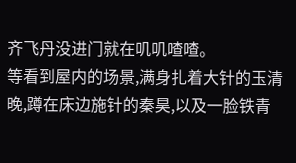齐飞丹没进门就在叽叽喳喳。
等看到屋内的场景,满身扎着大针的玉清晚,蹲在床边施针的秦昊,以及一脸铁青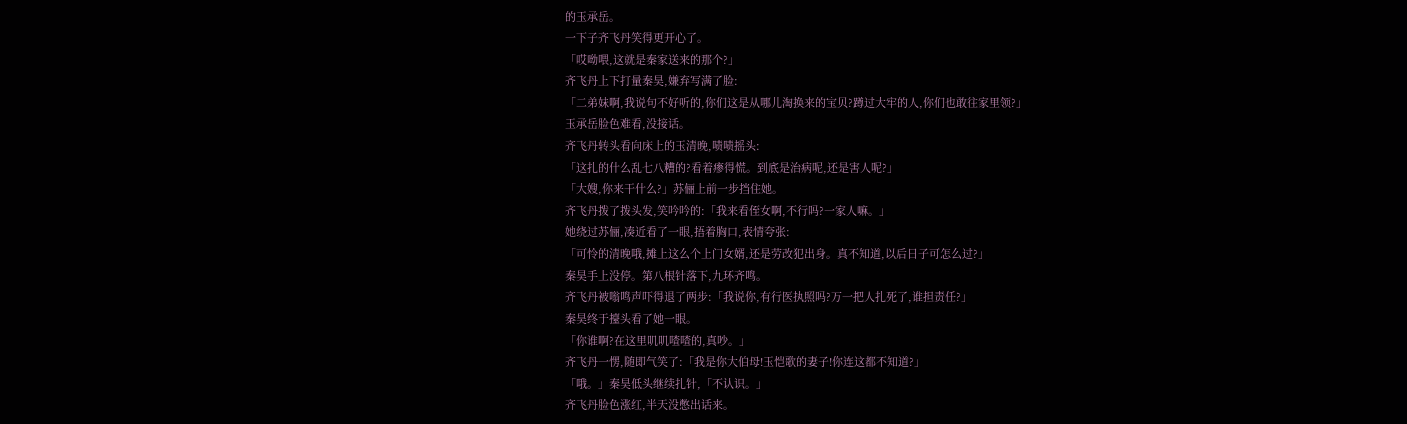的玉承岳。
一下子齐飞丹笑得更开心了。
「哎呦喂,这就是秦家送来的那个?」
齐飞丹上下打量秦昊,嫌弃写满了脸:
「二弟妹啊,我说句不好听的,你们这是从哪儿淘换来的宝贝?蹲过大牢的人,你们也敢往家里领?」
玉承岳脸色难看,没接话。
齐飞丹转头看向床上的玉清晚,啧啧摇头:
「这扎的什么乱七八糟的?看着瘆得慌。到底是治病呢,还是害人呢?」
「大嫂,你来干什么?」苏俪上前一步挡住她。
齐飞丹拨了拨头发,笑吟吟的:「我来看侄女啊,不行吗?一家人嘛。」
她绕过苏俪,凑近看了一眼,捂着胸口,表情夸张:
「可怜的清晚哦,摊上这么个上门女婿,还是劳改犯出身。真不知道,以后日子可怎么过?」
秦昊手上没停。第八根针落下,九环齐鸣。
齐飞丹被嗡鸣声吓得退了两步:「我说你,有行医执照吗?万一把人扎死了,谁担责任?」
秦昊终于擡头看了她一眼。
「你谁啊?在这里叽叽喳喳的,真吵。」
齐飞丹一愣,随即气笑了:「我是你大伯母!玉恺歌的妻子!你连这都不知道?」
「哦。」秦昊低头继续扎针,「不认识。」
齐飞丹脸色涨红,半天没憋出话来。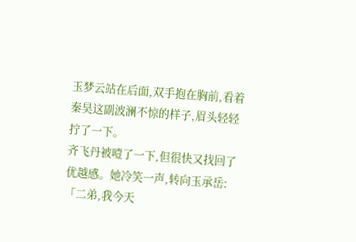玉梦云站在后面,双手抱在胸前,看着秦昊这副波澜不惊的样子,眉头轻轻拧了一下。
齐飞丹被噎了一下,但很快又找回了优越感。她冷笑一声,转向玉承岳:
「二弟,我今天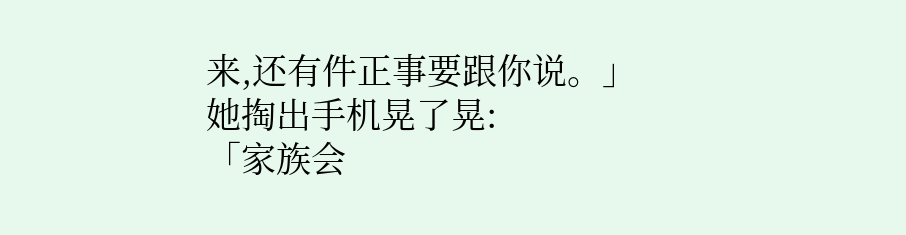来,还有件正事要跟你说。」
她掏出手机晃了晃:
「家族会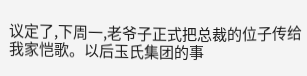议定了,下周一,老爷子正式把总裁的位子传给我家恺歌。以后玉氏集团的事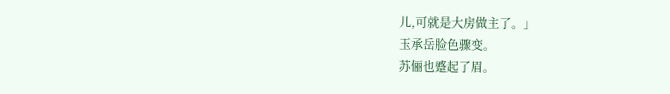儿,可就是大房做主了。」
玉承岳脸色骤变。
苏俪也蹙起了眉。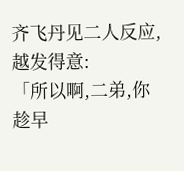齐飞丹见二人反应,越发得意:
「所以啊,二弟,你趁早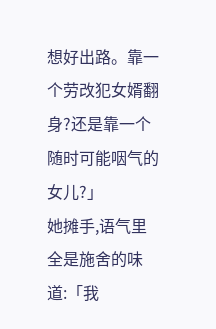想好出路。靠一个劳改犯女婿翻身?还是靠一个随时可能咽气的女儿?」
她摊手,语气里全是施舍的味道:「我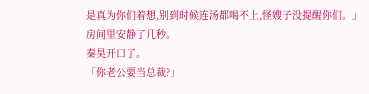是真为你们着想,别到时候连汤都喝不上,怪嫂子没提醒你们。」
房间里安静了几秒。
秦昊开口了。
「你老公要当总裁?」